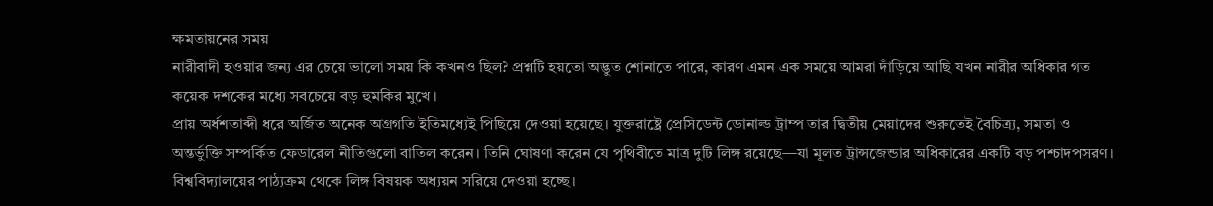ক্ষমতায়নের সময়
নারীবাদী হওয়ার জন্য এর চেয়ে ভালো সময় কি কখনও ছিল? প্রশ্নটি হয়তো অদ্ভুত শোনাতে পারে, কারণ এমন এক সময়ে আমরা দাঁড়িয়ে আছি যখন নারীর অধিকার গত কয়েক দশকের মধ্যে সবচেয়ে বড় হুমকির মুখে।
প্রায় অর্ধশতাব্দী ধরে অর্জিত অনেক অগ্রগতি ইতিমধ্যেই পিছিয়ে দেওয়া হয়েছে। যুক্তরাষ্ট্রে প্রেসিডেন্ট ডোনাল্ড ট্রাম্প তার দ্বিতীয় মেয়াদের শুরুতেই বৈচিত্র্য, সমতা ও অন্তর্ভুক্তি সম্পর্কিত ফেডারেল নীতিগুলো বাতিল করেন। তিনি ঘোষণা করেন যে পৃথিবীতে মাত্র দুটি লিঙ্গ রয়েছে—যা মূলত ট্রান্সজেন্ডার অধিকারের একটি বড় পশ্চাদপসরণ। বিশ্ববিদ্যালয়ের পাঠ্যক্রম থেকে লিঙ্গ বিষয়ক অধ্যয়ন সরিয়ে দেওয়া হচ্ছে।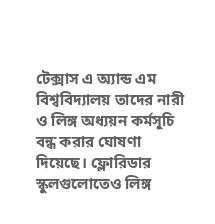টেক্সাস এ অ্যান্ড এম বিশ্ববিদ্যালয় তাদের নারী ও লিঙ্গ অধ্যয়ন কর্মসূচি বন্ধ করার ঘোষণা দিয়েছে। ফ্লোরিডার স্কুলগুলোতেও লিঙ্গ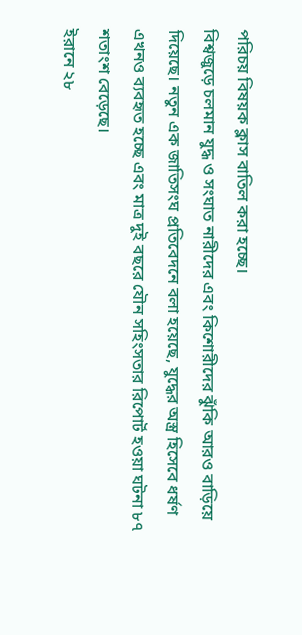পরিচয় বিষয়ক ক্লাস বাতিল করা হচ্ছে।
বিশ্বজুড়ে চলমান যুদ্ধ ও সংঘাত নারীদের এবং কিশোরীদের ঝুঁকি আরও বাড়িয়ে দিয়েছে। নতুন এক জাতিসংঘ প্রতিবেদনে বলা হয়েছে, যুদ্ধের অস্ত্র হিসেবে ধর্ষণ এখনও ব্যবহৃত হচ্ছে এবং মাত্র দুই বছরে যৌন সহিংসতার রিপোর্ট হওয়া ঘটনা ৮৭ শতাংশ বেড়েছে।
ইরানে ২৮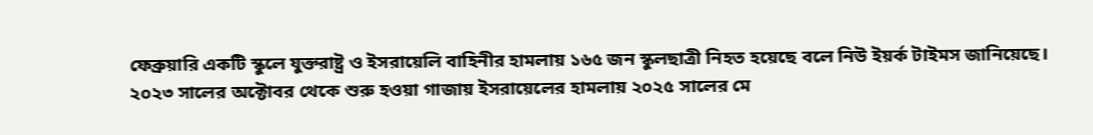ফেব্রুয়ারি একটি স্কুলে যুক্তরাষ্ট্র ও ইসরায়েলি বাহিনীর হামলায় ১৬৫ জন স্কুলছাত্রী নিহত হয়েছে বলে নিউ ইয়র্ক টাইমস জানিয়েছে। ২০২৩ সালের অক্টোবর থেকে শুরু হওয়া গাজায় ইসরায়েলের হামলায় ২০২৫ সালের মে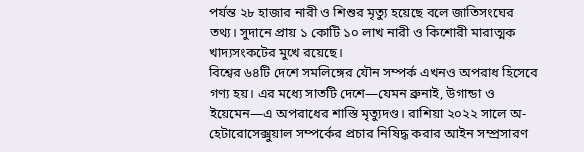পর্যন্ত ২৮ হাজার নারী ও শিশুর মৃত্যু হয়েছে বলে জাতিসংঘের তথ্য। সুদানে প্রায় ১ কোটি ১০ লাখ নারী ও কিশোরী মারাত্মক খাদ্যসংকটের মুখে রয়েছে।
বিশ্বের ৬৪টি দেশে সমলিঙ্গের যৌন সম্পর্ক এখনও অপরাধ হিসেবে গণ্য হয়। এর মধ্যে সাতটি দেশে—যেমন ব্রুনাই, উগান্ডা ও ইয়েমেন—এ অপরাধের শাস্তি মৃত্যুদণ্ড। রাশিয়া ২০২২ সালে অ-হেটারোসেক্সুয়াল সম্পর্কের প্রচার নিষিদ্ধ করার আইন সম্প্রসারণ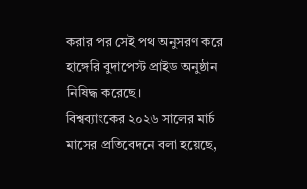করার পর সেই পথ অনুসরণ করে হাঙ্গেরি বুদাপেস্ট প্রাইড অনুষ্ঠান নিষিদ্ধ করেছে।
বিশ্বব্যাংকের ২০২৬ সালের মার্চ মাসের প্রতিবেদনে বলা হয়েছে,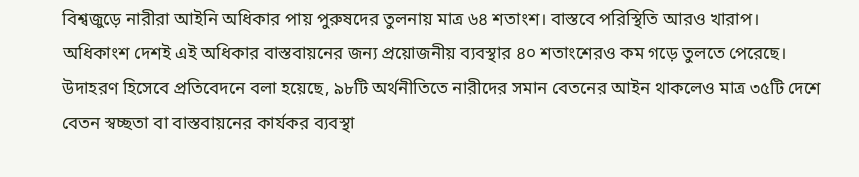বিশ্বজুড়ে নারীরা আইনি অধিকার পায় পুরুষদের তুলনায় মাত্র ৬৪ শতাংশ। বাস্তবে পরিস্থিতি আরও খারাপ। অধিকাংশ দেশই এই অধিকার বাস্তবায়নের জন্য প্রয়োজনীয় ব্যবস্থার ৪০ শতাংশেরও কম গড়ে তুলতে পেরেছে। উদাহরণ হিসেবে প্রতিবেদনে বলা হয়েছে, ৯৮টি অর্থনীতিতে নারীদের সমান বেতনের আইন থাকলেও মাত্র ৩৫টি দেশে বেতন স্বচ্ছতা বা বাস্তবায়নের কার্যকর ব্যবস্থা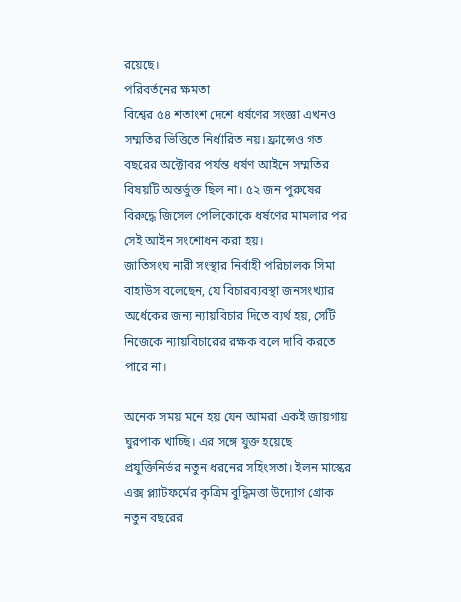রয়েছে।
পরিবর্তনের ক্ষমতা
বিশ্বের ৫৪ শতাংশ দেশে ধর্ষণের সংজ্ঞা এখনও সম্মতির ভিত্তিতে নির্ধারিত নয়। ফ্রান্সেও গত বছরের অক্টোবর পর্যন্ত ধর্ষণ আইনে সম্মতির বিষয়টি অন্তর্ভুক্ত ছিল না। ৫২ জন পুরুষের বিরুদ্ধে জিসেল পেলিকোকে ধর্ষণের মামলার পর সেই আইন সংশোধন করা হয়।
জাতিসংঘ নারী সংস্থার নির্বাহী পরিচালক সিমা বাহাউস বলেছেন, যে বিচারব্যবস্থা জনসংখ্যার অর্ধেকের জন্য ন্যায়বিচার দিতে ব্যর্থ হয়, সেটি নিজেকে ন্যায়বিচারের রক্ষক বলে দাবি করতে পারে না।

অনেক সময় মনে হয় যেন আমরা একই জায়গায় ঘুরপাক খাচ্ছি। এর সঙ্গে যুক্ত হয়েছে প্রযুক্তিনির্ভর নতুন ধরনের সহিংসতা। ইলন মাস্কের এক্স প্ল্যাটফর্মের কৃত্রিম বুদ্ধিমত্তা উদ্যোগ গ্রোক নতুন বছরের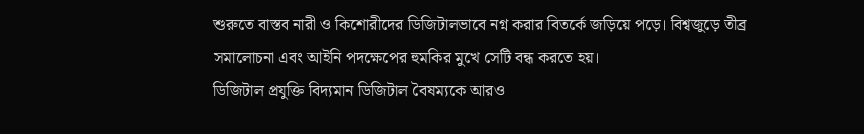শুরুতে বাস্তব নারী ও কিশোরীদের ডিজিটালভাবে নগ্ন করার বিতর্কে জড়িয়ে পড়ে। বিশ্বজুড়ে তীব্র সমালোচনা এবং আইনি পদক্ষেপের হুমকির মুখে সেটি বন্ধ করতে হয়।
ডিজিটাল প্রযুক্তি বিদ্যমান ডিজিটাল বৈষম্যকে আরও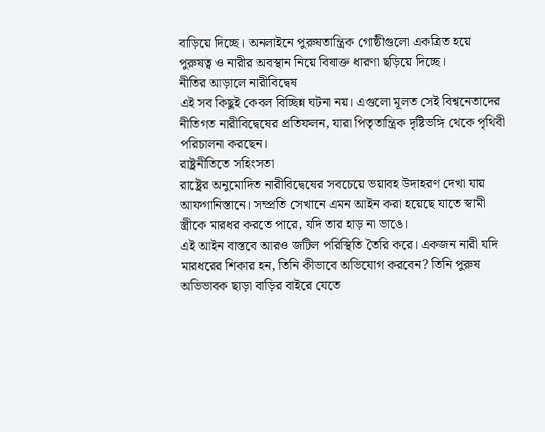বাড়িয়ে দিচ্ছে। অনলাইনে পুরুষতান্ত্রিক গোষ্ঠীগুলো একত্রিত হয়ে পুরুষত্ব ও নারীর অবস্থান নিয়ে বিষাক্ত ধারণা ছড়িয়ে দিচ্ছে।
নীতির আড়ালে নারীবিদ্বেষ
এই সব কিছুই কেবল বিচ্ছিন্ন ঘটনা নয়। এগুলো মূলত সেই বিশ্বনেতাদের নীতিগত নারীবিদ্বেষের প্রতিফলন, যারা পিতৃতান্ত্রিক দৃষ্টিভঙ্গি থেকে পৃথিবী পরিচালনা করছেন।
রাষ্ট্রনীতিতে সহিংসতা
রাষ্ট্রের অনুমোদিত নারীবিদ্বেষের সবচেয়ে ভয়াবহ উদাহরণ দেখা যায় আফগানিস্তানে। সম্প্রতি সেখানে এমন আইন করা হয়েছে যাতে স্বামী স্ত্রীকে মারধর করতে পারে, যদি তার হাড় না ভাঙে।
এই আইন বাস্তবে আরও জটিল পরিস্থিতি তৈরি করে। একজন নারী যদি মারধরের শিকার হন, তিনি কীভাবে অভিযোগ করবেন? তিনি পুরুষ অভিভাবক ছাড়া বাড়ির বাইরে যেতে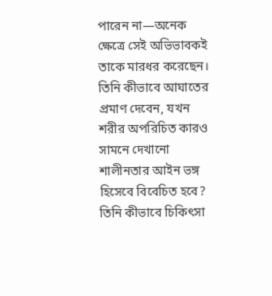পারেন না—অনেক ক্ষেত্রে সেই অভিভাবকই তাকে মারধর করেছেন। তিনি কীভাবে আঘাতের প্রমাণ দেবেন, যখন শরীর অপরিচিত কারও সামনে দেখানো শালীনতার আইন ভঙ্গ হিসেবে বিবেচিত হবে? তিনি কীভাবে চিকিৎসা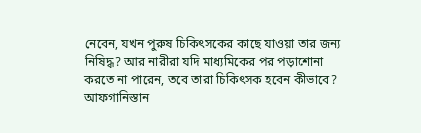নেবেন, যখন পুরুষ চিকিৎসকের কাছে যাওয়া তার জন্য নিষিদ্ধ? আর নারীরা যদি মাধ্যমিকের পর পড়াশোনা করতে না পারেন, তবে তারা চিকিৎসক হবেন কীভাবে?
আফগানিস্তান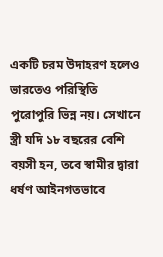একটি চরম উদাহরণ হলেও ভারতেও পরিস্থিতি পুরোপুরি ভিন্ন নয়। সেখানে স্ত্রী যদি ১৮ বছরের বেশি বয়সী হন, তবে স্বামীর দ্বারা ধর্ষণ আইনগতভাবে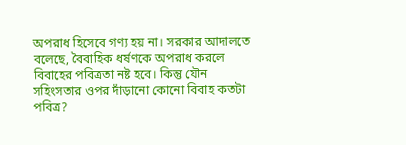অপরাধ হিসেবে গণ্য হয় না। সরকার আদালতে বলেছে, বৈবাহিক ধর্ষণকে অপরাধ করলে বিবাহের পবিত্রতা নষ্ট হবে। কিন্তু যৌন সহিংসতার ওপর দাঁড়ানো কোনো বিবাহ কতটা পবিত্র?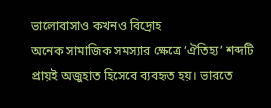ভালোবাসাও কখনও বিদ্রোহ
অনেক সামাজিক সমস্যার ক্ষেত্রে ‘ঐতিহ্য’ শব্দটি প্রায়ই অজুহাত হিসেবে ব্যবহৃত হয়। ভারতে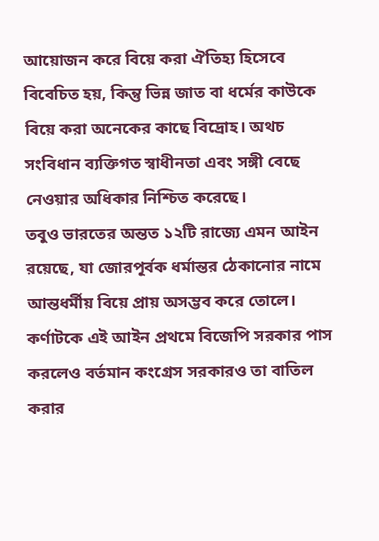আয়োজন করে বিয়ে করা ঐতিহ্য হিসেবে বিবেচিত হয়, কিন্তু ভিন্ন জাত বা ধর্মের কাউকে বিয়ে করা অনেকের কাছে বিদ্রোহ। অথচ সংবিধান ব্যক্তিগত স্বাধীনতা এবং সঙ্গী বেছে নেওয়ার অধিকার নিশ্চিত করেছে।
তবুও ভারতের অন্তত ১২টি রাজ্যে এমন আইন রয়েছে, যা জোরপূর্বক ধর্মান্তর ঠেকানোর নামে আন্তধর্মীয় বিয়ে প্রায় অসম্ভব করে তোলে। কর্ণাটকে এই আইন প্রথমে বিজেপি সরকার পাস করলেও বর্তমান কংগ্রেস সরকারও তা বাতিল করার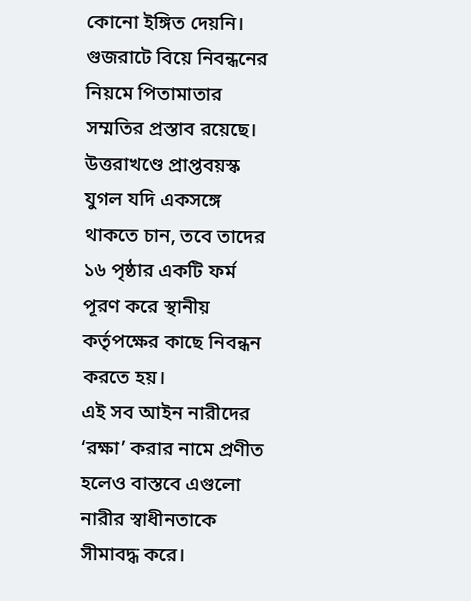কোনো ইঙ্গিত দেয়নি।
গুজরাটে বিয়ে নিবন্ধনের নিয়মে পিতামাতার সম্মতির প্রস্তাব রয়েছে। উত্তরাখণ্ডে প্রাপ্তবয়স্ক যুগল যদি একসঙ্গে থাকতে চান, তবে তাদের ১৬ পৃষ্ঠার একটি ফর্ম পূরণ করে স্থানীয় কর্তৃপক্ষের কাছে নিবন্ধন করতে হয়।
এই সব আইন নারীদের ‘রক্ষা’ করার নামে প্রণীত হলেও বাস্তবে এগুলো নারীর স্বাধীনতাকে সীমাবদ্ধ করে।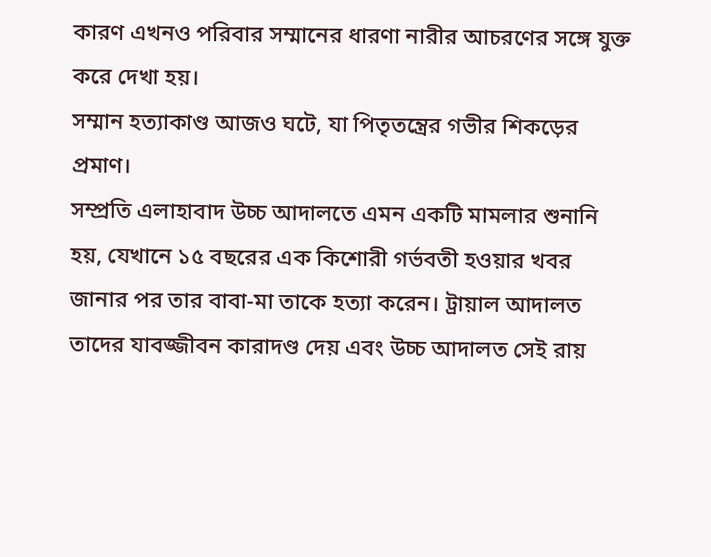কারণ এখনও পরিবার সম্মানের ধারণা নারীর আচরণের সঙ্গে যুক্ত করে দেখা হয়।
সম্মান হত্যাকাণ্ড আজও ঘটে, যা পিতৃতন্ত্রের গভীর শিকড়ের প্রমাণ।
সম্প্রতি এলাহাবাদ উচ্চ আদালতে এমন একটি মামলার শুনানি হয়, যেখানে ১৫ বছরের এক কিশোরী গর্ভবতী হওয়ার খবর জানার পর তার বাবা-মা তাকে হত্যা করেন। ট্রায়াল আদালত তাদের যাবজ্জীবন কারাদণ্ড দেয় এবং উচ্চ আদালত সেই রায়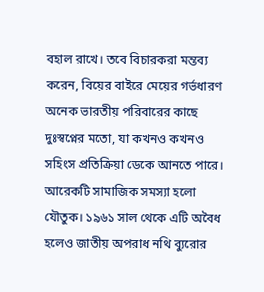বহাল রাখে। তবে বিচারকরা মন্তব্য করেন, বিয়ের বাইরে মেয়ের গর্ভধারণ অনেক ভারতীয় পরিবারের কাছে দুঃস্বপ্নের মতো, যা কখনও কখনও সহিংস প্রতিক্রিয়া ডেকে আনতে পারে।
আরেকটি সামাজিক সমস্যা হলো যৌতুক। ১৯৬১ সাল থেকে এটি অবৈধ হলেও জাতীয় অপরাধ নথি ব্যুরোর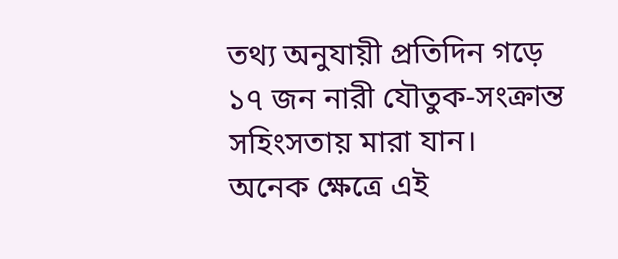তথ্য অনুযায়ী প্রতিদিন গড়ে ১৭ জন নারী যৌতুক-সংক্রান্ত সহিংসতায় মারা যান।
অনেক ক্ষেত্রে এই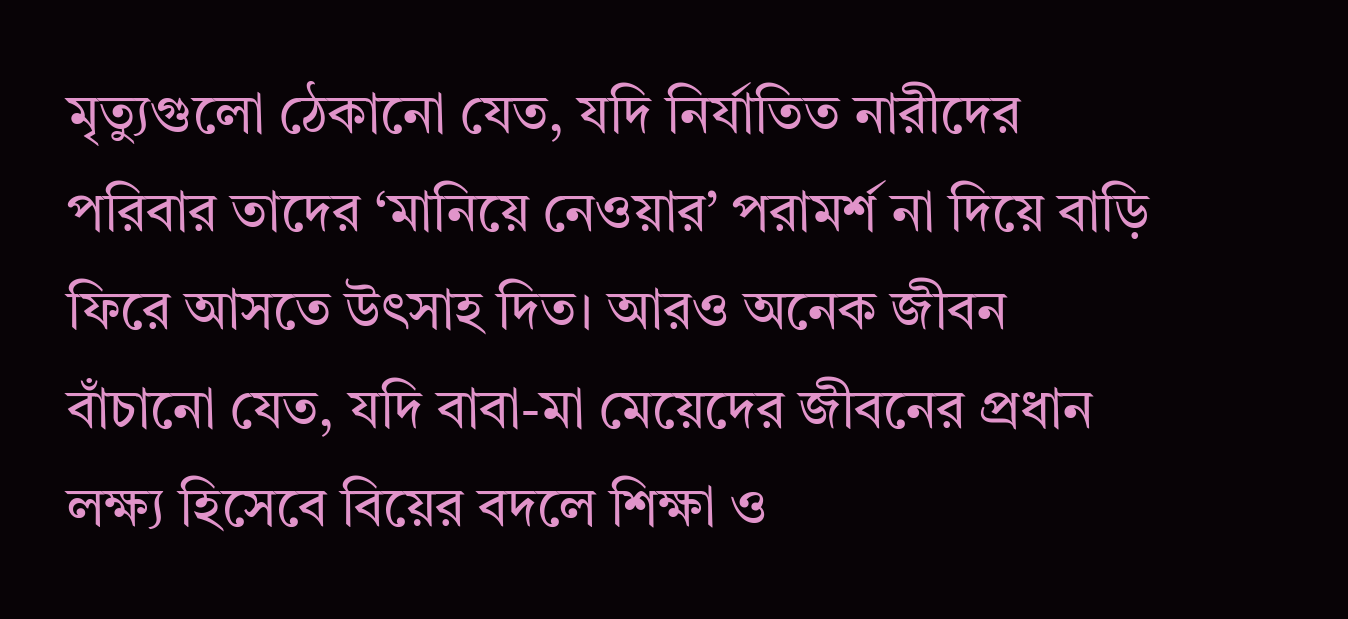মৃত্যুগুলো ঠেকানো যেত, যদি নির্যাতিত নারীদের পরিবার তাদের ‘মানিয়ে নেওয়ার’ পরামর্শ না দিয়ে বাড়ি ফিরে আসতে উৎসাহ দিত। আরও অনেক জীবন বাঁচানো যেত, যদি বাবা-মা মেয়েদের জীবনের প্রধান লক্ষ্য হিসেবে বিয়ের বদলে শিক্ষা ও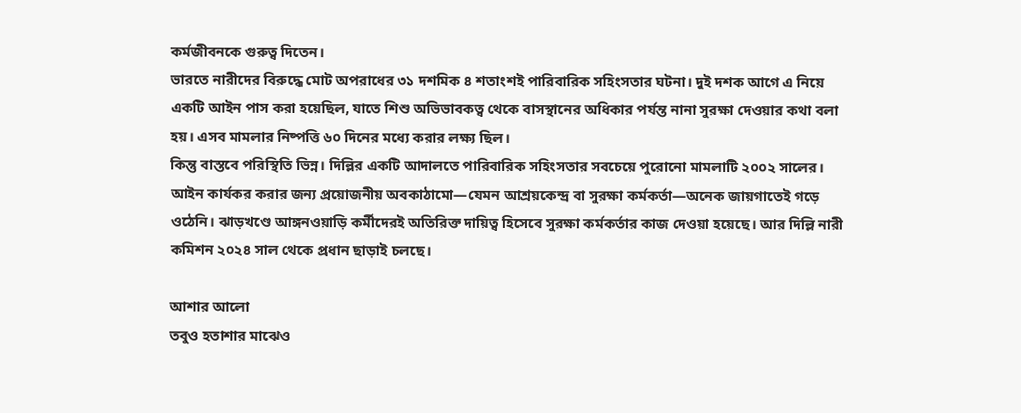কর্মজীবনকে গুরুত্ব দিতেন।
ভারতে নারীদের বিরুদ্ধে মোট অপরাধের ৩১ দশমিক ৪ শতাংশই পারিবারিক সহিংসতার ঘটনা। দুই দশক আগে এ নিয়ে একটি আইন পাস করা হয়েছিল, যাতে শিশু অভিভাবকত্ব থেকে বাসস্থানের অধিকার পর্যন্ত নানা সুরক্ষা দেওয়ার কথা বলা হয়। এসব মামলার নিষ্পত্তি ৬০ দিনের মধ্যে করার লক্ষ্য ছিল।
কিন্তু বাস্তবে পরিস্থিতি ভিন্ন। দিল্লির একটি আদালতে পারিবারিক সহিংসতার সবচেয়ে পুরোনো মামলাটি ২০০২ সালের। আইন কার্যকর করার জন্য প্রয়োজনীয় অবকাঠামো—যেমন আশ্রয়কেন্দ্র বা সুরক্ষা কর্মকর্তা—অনেক জায়গাতেই গড়ে ওঠেনি। ঝাড়খণ্ডে আঙ্গনওয়াড়ি কর্মীদেরই অতিরিক্ত দায়িত্ব হিসেবে সুরক্ষা কর্মকর্তার কাজ দেওয়া হয়েছে। আর দিল্লি নারী কমিশন ২০২৪ সাল থেকে প্রধান ছাড়াই চলছে।

আশার আলো
তবুও হতাশার মাঝেও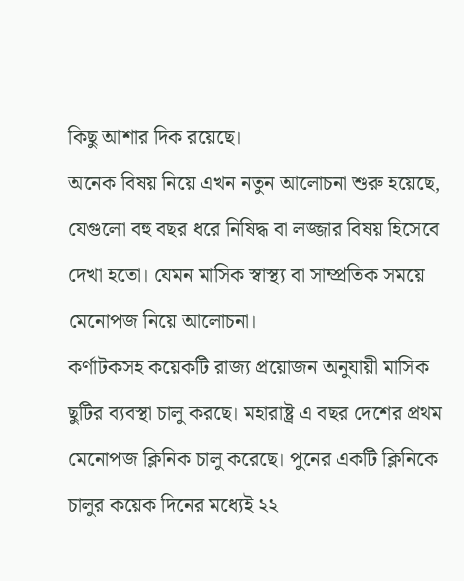কিছু আশার দিক রয়েছে।
অনেক বিষয় নিয়ে এখন নতুন আলোচনা শুরু হয়েছে, যেগুলো বহু বছর ধরে নিষিদ্ধ বা লজ্জার বিষয় হিসেবে দেখা হতো। যেমন মাসিক স্বাস্থ্য বা সাম্প্রতিক সময়ে মেনোপজ নিয়ে আলোচনা।
কর্ণাটকসহ কয়েকটি রাজ্য প্রয়োজন অনুযায়ী মাসিক ছুটির ব্যবস্থা চালু করছে। মহারাষ্ট্র এ বছর দেশের প্রথম মেনোপজ ক্লিনিক চালু করেছে। পুনের একটি ক্লিনিকে চালুর কয়েক দিনের মধ্যেই ২২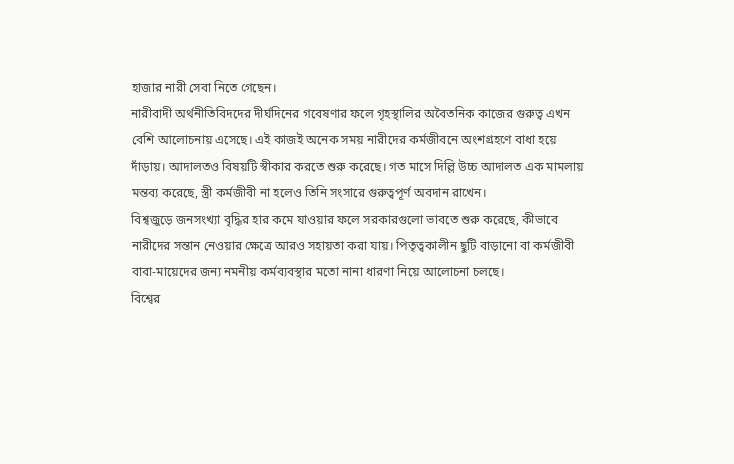হাজার নারী সেবা নিতে গেছেন।
নারীবাদী অর্থনীতিবিদদের দীর্ঘদিনের গবেষণার ফলে গৃহস্থালির অবৈতনিক কাজের গুরুত্ব এখন বেশি আলোচনায় এসেছে। এই কাজই অনেক সময় নারীদের কর্মজীবনে অংশগ্রহণে বাধা হয়ে দাঁড়ায়। আদালতও বিষয়টি স্বীকার করতে শুরু করেছে। গত মাসে দিল্লি উচ্চ আদালত এক মামলায় মন্তব্য করেছে, স্ত্রী কর্মজীবী না হলেও তিনি সংসারে গুরুত্বপূর্ণ অবদান রাখেন।
বিশ্বজুড়ে জনসংখ্যা বৃদ্ধির হার কমে যাওয়ার ফলে সরকারগুলো ভাবতে শুরু করেছে, কীভাবে নারীদের সন্তান নেওয়ার ক্ষেত্রে আরও সহায়তা করা যায়। পিতৃত্বকালীন ছুটি বাড়ানো বা কর্মজীবী বাবা-মায়েদের জন্য নমনীয় কর্মব্যবস্থার মতো নানা ধারণা নিয়ে আলোচনা চলছে।
বিশ্বের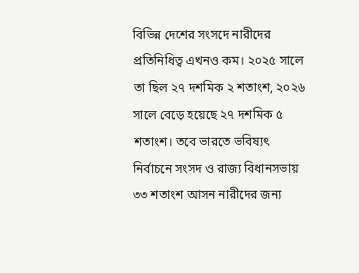বিভিন্ন দেশের সংসদে নারীদের প্রতিনিধিত্ব এখনও কম। ২০২৫ সালে তা ছিল ২৭ দশমিক ২ শতাংশ, ২০২৬ সালে বেড়ে হয়েছে ২৭ দশমিক ৫ শতাংশ। তবে ভারতে ভবিষ্যৎ নির্বাচনে সংসদ ও রাজ্য বিধানসভায় ৩৩ শতাংশ আসন নারীদের জন্য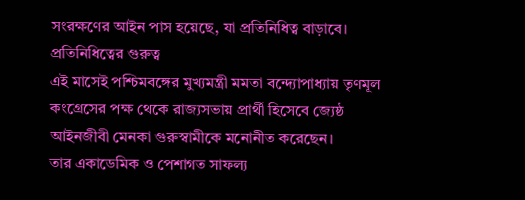সংরক্ষণের আইন পাস হয়েছে, যা প্রতিনিধিত্ব বাড়াবে।
প্রতিনিধিত্বের গুরুত্ব
এই মাসেই পশ্চিমবঙ্গের মুখ্যমন্ত্রী মমতা বন্দ্যোপাধ্যায় তৃণমূল কংগ্রেসের পক্ষ থেকে রাজ্যসভায় প্রার্থী হিসেবে জ্যেষ্ঠ আইনজীবী মেনকা গুরুস্বামীকে মনোনীত করেছেন।
তার একাডেমিক ও পেশাগত সাফল্য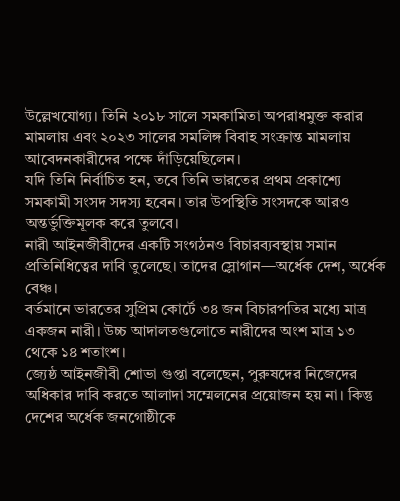উল্লেখযোগ্য। তিনি ২০১৮ সালে সমকামিতা অপরাধমুক্ত করার মামলায় এবং ২০২৩ সালের সমলিঙ্গ বিবাহ সংক্রান্ত মামলায় আবেদনকারীদের পক্ষে দাঁড়িয়েছিলেন।
যদি তিনি নির্বাচিত হন, তবে তিনি ভারতের প্রথম প্রকাশ্যে সমকামী সংসদ সদস্য হবেন। তার উপস্থিতি সংসদকে আরও অন্তর্ভুক্তিমূলক করে তুলবে।
নারী আইনজীবীদের একটি সংগঠনও বিচারব্যবস্থায় সমান প্রতিনিধিত্বের দাবি তুলেছে। তাদের স্লোগান—অর্ধেক দেশ, অর্ধেক বেঞ্চ।
বর্তমানে ভারতের সুপ্রিম কোর্টে ৩৪ জন বিচারপতির মধ্যে মাত্র একজন নারী। উচ্চ আদালতগুলোতে নারীদের অংশ মাত্র ১৩ থেকে ১৪ শতাংশ।
জ্যেষ্ঠ আইনজীবী শোভা গুপ্তা বলেছেন, পুরুষদের নিজেদের অধিকার দাবি করতে আলাদা সম্মেলনের প্রয়োজন হয় না। কিন্তু দেশের অর্ধেক জনগোষ্ঠীকে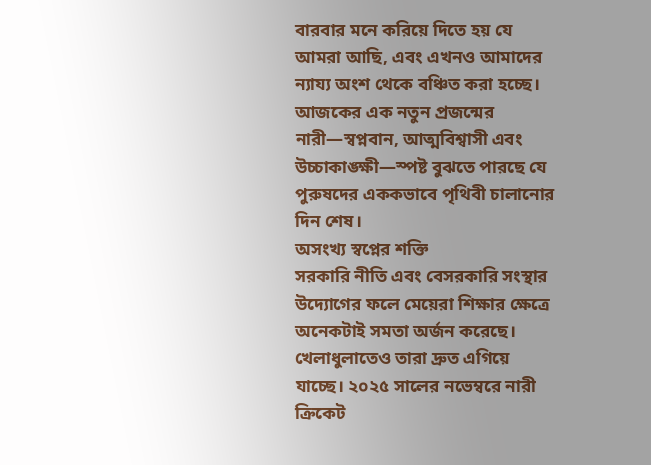বারবার মনে করিয়ে দিতে হয় যে আমরা আছি, এবং এখনও আমাদের ন্যায্য অংশ থেকে বঞ্চিত করা হচ্ছে।
আজকের এক নতুন প্রজন্মের নারী—স্বপ্নবান, আত্মবিশ্বাসী এবং উচ্চাকাঙ্ক্ষী—স্পষ্ট বুঝতে পারছে যে পুরুষদের এককভাবে পৃথিবী চালানোর দিন শেষ।
অসংখ্য স্বপ্নের শক্তি
সরকারি নীতি এবং বেসরকারি সংস্থার উদ্যোগের ফলে মেয়েরা শিক্ষার ক্ষেত্রে অনেকটাই সমতা অর্জন করেছে। খেলাধুলাতেও তারা দ্রুত এগিয়ে যাচ্ছে। ২০২৫ সালের নভেম্বরে নারী ক্রিকেট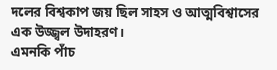দলের বিশ্বকাপ জয় ছিল সাহস ও আত্মবিশ্বাসের এক উজ্জ্বল উদাহরণ।
এমনকি পাঁচ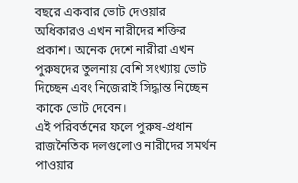বছরে একবার ভোট দেওয়ার অধিকারও এখন নারীদের শক্তির প্রকাশ। অনেক দেশে নারীরা এখন পুরুষদের তুলনায় বেশি সংখ্যায় ভোট দিচ্ছেন এবং নিজেরাই সিদ্ধান্ত নিচ্ছেন কাকে ভোট দেবেন।
এই পরিবর্তনের ফলে পুরুষ-প্রধান রাজনৈতিক দলগুলোও নারীদের সমর্থন পাওয়ার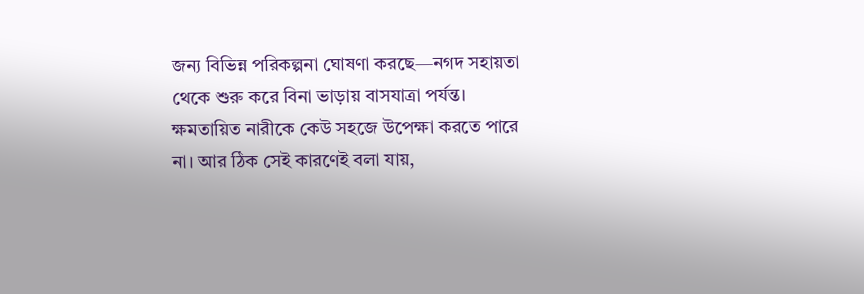জন্য বিভিন্ন পরিকল্পনা ঘোষণা করছে—নগদ সহায়তা থেকে শুরু করে বিনা ভাড়ায় বাসযাত্রা পর্যন্ত।
ক্ষমতায়িত নারীকে কেউ সহজে উপেক্ষা করতে পারে না। আর ঠিক সেই কারণেই বলা যায়,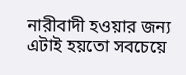নারীবাদী হওয়ার জন্য এটাই হয়তো সবচেয়ে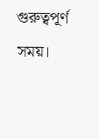গুরুত্বপূর্ণ সময়।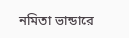নমিতা ভান্ডারে